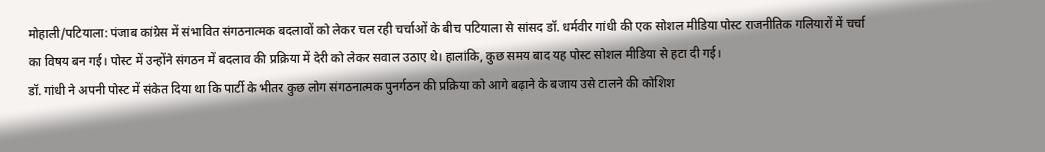मोहाली/पटियाला: पंजाब कांग्रेस में संभावित संगठनात्मक बदलावों को लेकर चल रही चर्चाओं के बीच पटियाला से सांसद डॉ. धर्मवीर गांधी की एक सोशल मीडिया पोस्ट राजनीतिक गलियारों में चर्चा का विषय बन गई। पोस्ट में उन्होंने संगठन में बदलाव की प्रक्रिया में देरी को लेकर सवाल उठाए थे। हालांकि, कुछ समय बाद यह पोस्ट सोशल मीडिया से हटा दी गई।
डॉ. गांधी ने अपनी पोस्ट में संकेत दिया था कि पार्टी के भीतर कुछ लोग संगठनात्मक पुनर्गठन की प्रक्रिया को आगे बढ़ाने के बजाय उसे टालने की कोशिश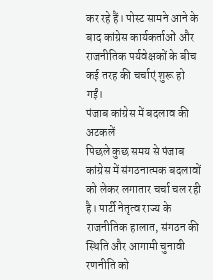कर रहे हैं। पोस्ट सामने आने के बाद कांग्रेस कार्यकर्ताओं और राजनीतिक पर्यवेक्षकों के बीच कई तरह की चर्चाएं शुरू हो गईं।
पंजाब कांग्रेस में बदलाव की अटकलें
पिछले कुछ समय से पंजाब कांग्रेस में संगठनात्मक बदलावों को लेकर लगातार चर्चा चल रही है। पार्टी नेतृत्व राज्य के राजनीतिक हालात, संगठन की स्थिति और आगामी चुनावी रणनीति को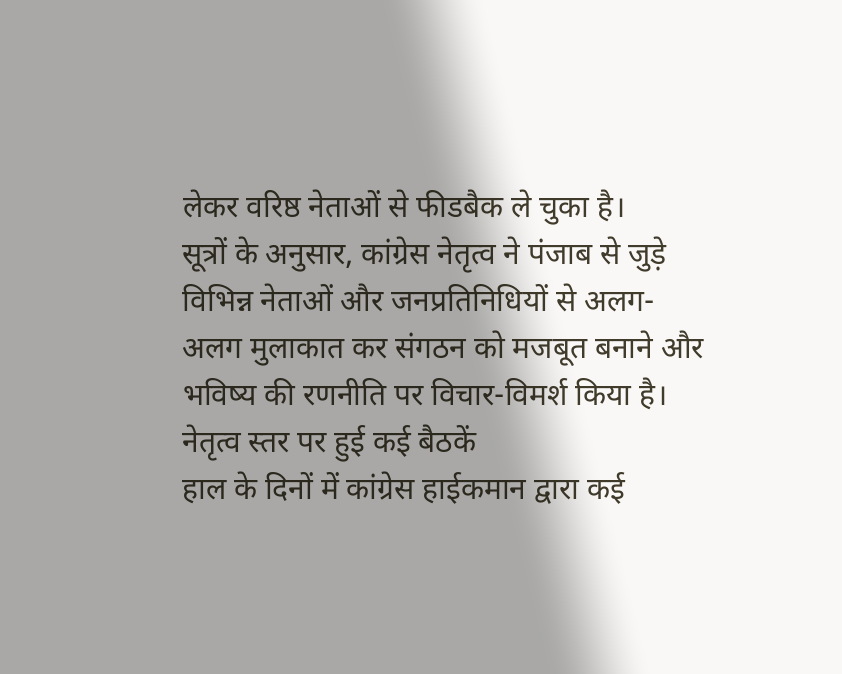लेकर वरिष्ठ नेताओं से फीडबैक ले चुका है।
सूत्रों के अनुसार, कांग्रेस नेतृत्व ने पंजाब से जुड़े विभिन्न नेताओं और जनप्रतिनिधियों से अलग-अलग मुलाकात कर संगठन को मजबूत बनाने और भविष्य की रणनीति पर विचार-विमर्श किया है।
नेतृत्व स्तर पर हुई कई बैठकें
हाल के दिनों में कांग्रेस हाईकमान द्वारा कई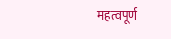महत्वपूर्ण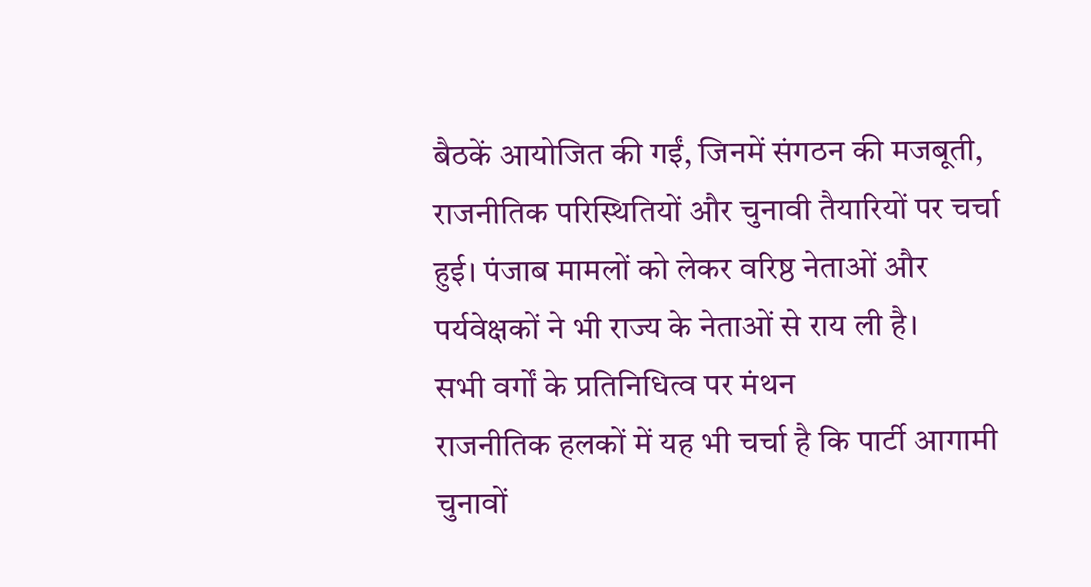बैठकें आयोजित की गईं, जिनमें संगठन की मजबूती, राजनीतिक परिस्थितियों और चुनावी तैयारियों पर चर्चा हुई। पंजाब मामलों को लेकर वरिष्ठ नेताओं और पर्यवेक्षकों ने भी राज्य के नेताओं से राय ली है।
सभी वर्गों के प्रतिनिधित्व पर मंथन
राजनीतिक हलकों में यह भी चर्चा है कि पार्टी आगामी चुनावों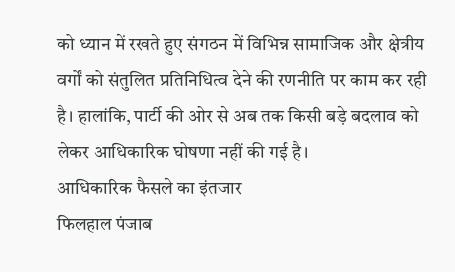को ध्यान में रखते हुए संगठन में विभिन्न सामाजिक और क्षेत्रीय वर्गों को संतुलित प्रतिनिधित्व देने की रणनीति पर काम कर रही है। हालांकि, पार्टी की ओर से अब तक किसी बड़े बदलाव को लेकर आधिकारिक घोषणा नहीं की गई है।
आधिकारिक फैसले का इंतजार
फिलहाल पंजाब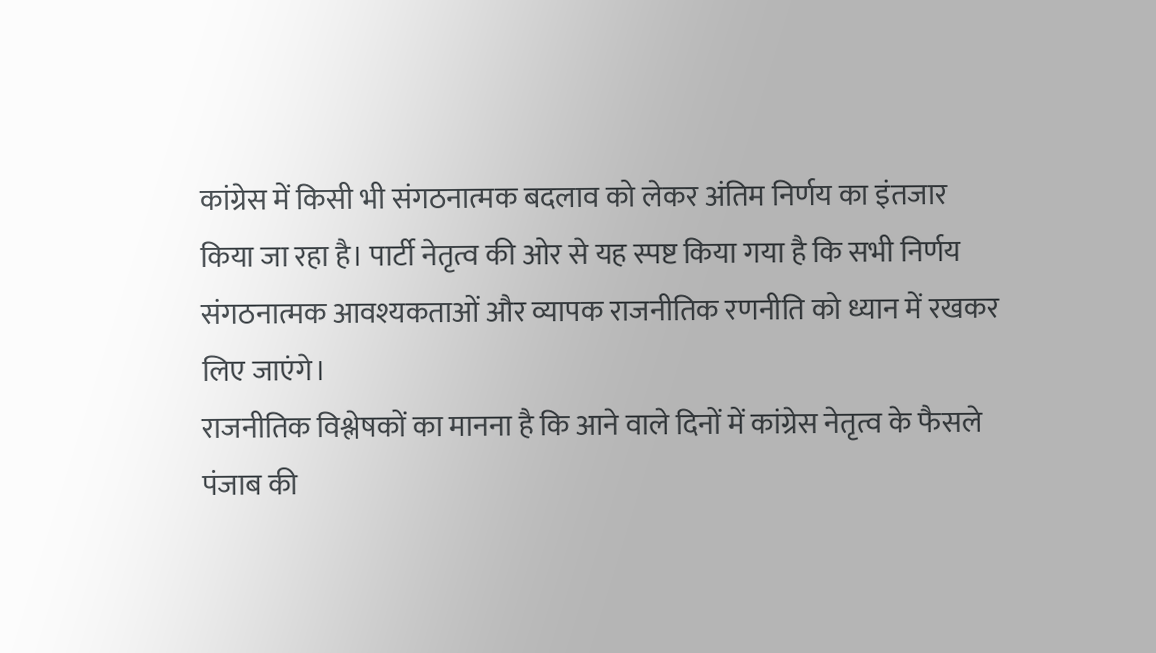कांग्रेस में किसी भी संगठनात्मक बदलाव को लेकर अंतिम निर्णय का इंतजार किया जा रहा है। पार्टी नेतृत्व की ओर से यह स्पष्ट किया गया है कि सभी निर्णय संगठनात्मक आवश्यकताओं और व्यापक राजनीतिक रणनीति को ध्यान में रखकर लिए जाएंगे।
राजनीतिक विश्लेषकों का मानना है कि आने वाले दिनों में कांग्रेस नेतृत्व के फैसले पंजाब की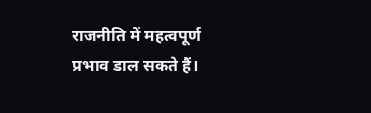राजनीति में महत्वपूर्ण प्रभाव डाल सकते हैं।